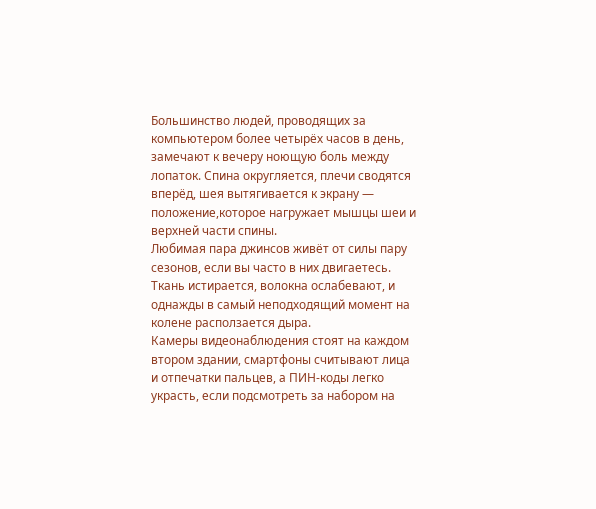Большинство людей, проводящих за компьютером более четырёх часов в день, замечают к вечеру ноющую боль между лопаток. Спина округляется, плечи сводятся вперёд, шея вытягивается к экрану — положение,которое нагружает мышцы шеи и верхней части спины.
Любимая пара джинсов живёт от силы пару сезонов, если вы часто в них двигаетесь. Ткань истирается, волокна ослабевают, и однажды в самый неподходящий момент на колене расползается дыра.
Камеры видеонаблюдения стоят на каждом втором здании, смартфоны считывают лица и отпечатки пальцев, а ПИН-коды легко украсть, если подсмотреть за набором на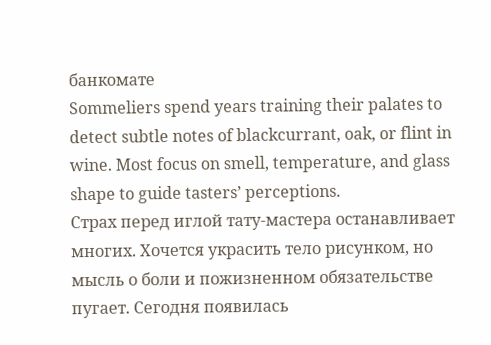банкомате
Sommeliers spend years training their palates to detect subtle notes of blackcurrant, oak, or flint in wine. Most focus on smell, temperature, and glass shape to guide tasters’ perceptions.
Страх перед иглой тату-мастера останавливает многих. Хочется украсить тело рисунком, но мысль о боли и пожизненном обязательстве пугает. Сегодня появилась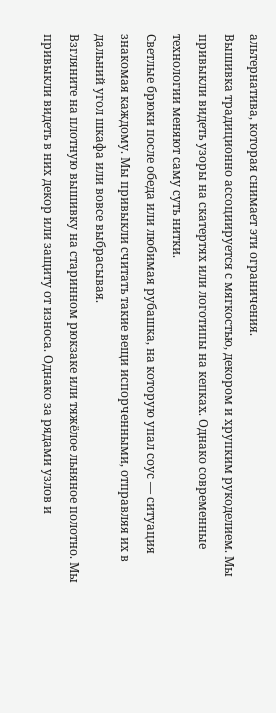альтернатива, которая снимает эти ограничения.
Вышивка традиционно ассоциируется с мягкостью, декором и хрупким рукоделием. Мы привыкли видеть узоры на скатертях или логотипы на кепках. Однако современные технологии меняют саму суть нитки.
Светлые брюки после обеда или любимая рубашка, на которую упал соус — ситуация знакомая каждому. Мы привыкли считать такие вещи испорченными, отправляя их в дальний угол шкафа или вовсе выбрасывая.
Взгляните на плотную вышивку на старинном рюкзаке или тяжёлое льняное полотно. Мы привыкли видеть в них декор или защиту от износа. Однако за рядами узлов и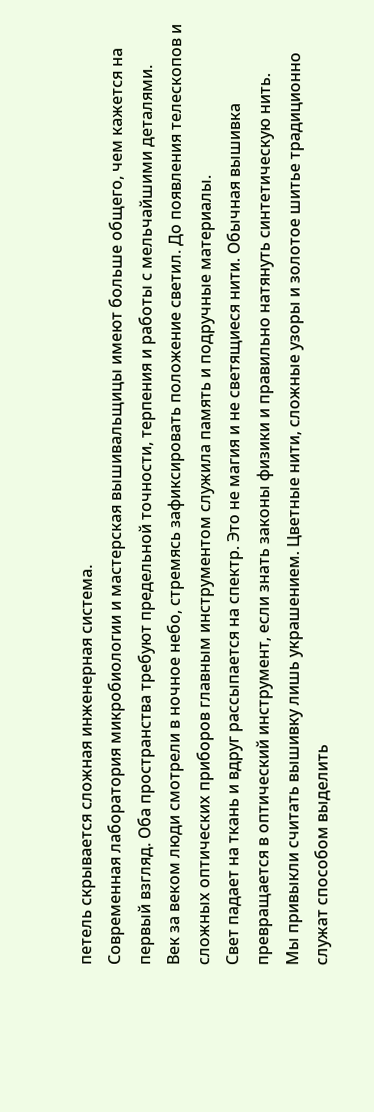петель скрывается сложная инженерная система.
Современная лаборатория микробиологии и мастерская вышивальщицы имеют больше общего, чем кажется на первый взгляд. Оба пространства требуют предельной точности, терпения и работы с мельчайшими деталями.
Век за веком люди смотрели в ночное небо, стремясь зафиксировать положение светил. До появления телескопов и сложных оптических приборов главным инструментом служила память и подручные материалы.
Свет падает на ткань и вдруг рассыпается на спектр. Это не магия и не светящиеся нити. Обычная вышивка превращается в оптический инструмент, если знать законы физики и правильно натянуть синтетическую нить.
Мы привыкли считать вышивку лишь украшением. Цветные нити, сложные узоры и золотое шитье традиционно служат способом выделить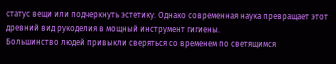статус вещи или подчеркнуть эстетику. Однако современная наука превращает этот древний вид рукоделия в мощный инструмент гигиены.
Большинство людей привыкли сверяться со временем по светящимся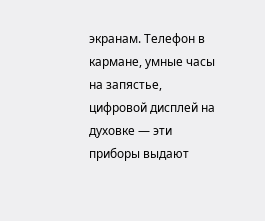экранам. Телефон в кармане, умные часы на запястье, цифровой дисплей на духовке — эти приборы выдают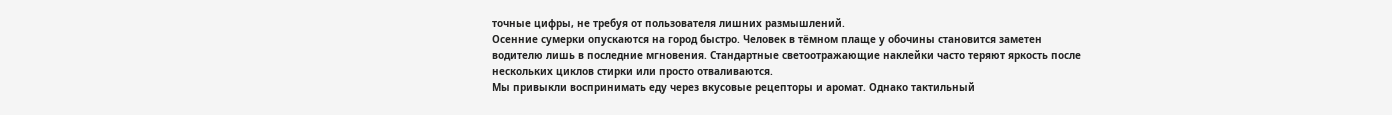точные цифры, не требуя от пользователя лишних размышлений.
Осенние сумерки опускаются на город быстро. Человек в тёмном плаще у обочины становится заметен водителю лишь в последние мгновения. Стандартные светоотражающие наклейки часто теряют яркость после нескольких циклов стирки или просто отваливаются.
Мы привыкли воспринимать еду через вкусовые рецепторы и аромат. Однако тактильный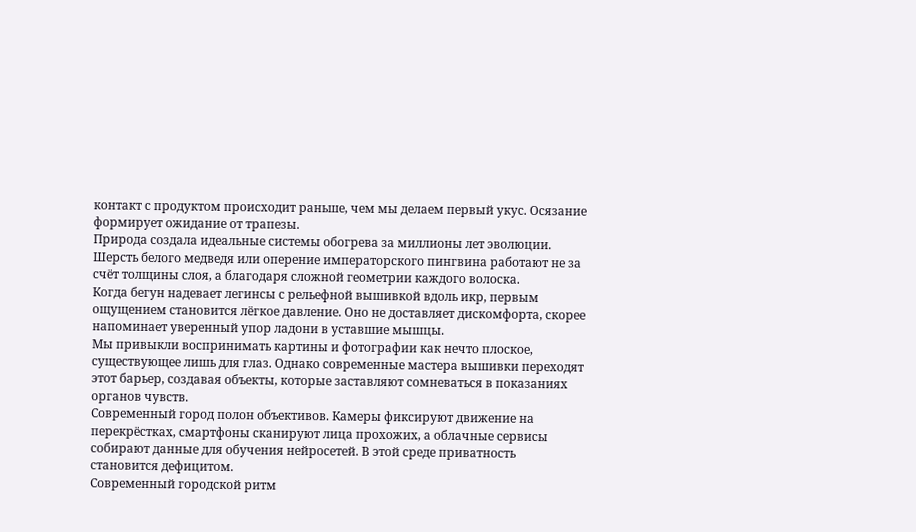контакт с продуктом происходит раньше, чем мы делаем первый укус. Осязание формирует ожидание от трапезы.
Природа создала идеальные системы обогрева за миллионы лет эволюции. Шерсть белого медведя или оперение императорского пингвина работают не за счёт толщины слоя, а благодаря сложной геометрии каждого волоска.
Когда бегун надевает легинсы с рельефной вышивкой вдоль икр, первым ощущением становится лёгкое давление. Оно не доставляет дискомфорта, скорее напоминает уверенный упор ладони в уставшие мышцы.
Мы привыкли воспринимать картины и фотографии как нечто плоское, существующее лишь для глаз. Однако современные мастера вышивки переходят этот барьер, создавая объекты, которые заставляют сомневаться в показаниях органов чувств.
Современный город полон объективов. Камеры фиксируют движение на перекрёстках, смартфоны сканируют лица прохожих, а облачные сервисы собирают данные для обучения нейросетей. В этой среде приватность становится дефицитом.
Современный городской ритм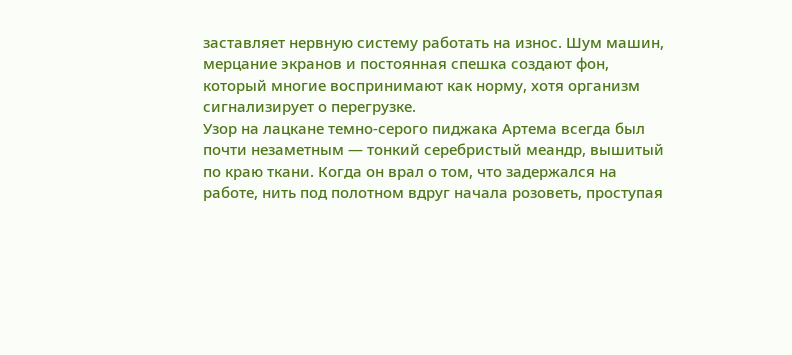заставляет нервную систему работать на износ. Шум машин, мерцание экранов и постоянная спешка создают фон, который многие воспринимают как норму, хотя организм сигнализирует о перегрузке.
Узор на лацкане темно-серого пиджака Артема всегда был почти незаметным — тонкий серебристый меандр, вышитый по краю ткани. Когда он врал о том, что задержался на работе, нить под полотном вдруг начала розоветь, проступая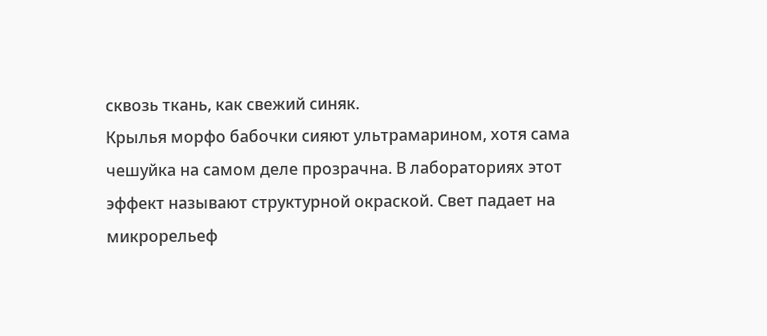сквозь ткань, как свежий синяк.
Крылья морфо бабочки сияют ультрамарином, хотя сама чешуйка на самом деле прозрачна. В лабораториях этот эффект называют структурной окраской. Свет падает на микрорельеф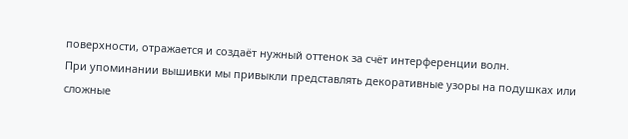поверхности, отражается и создаёт нужный оттенок за счёт интерференции волн.
При упоминании вышивки мы привыкли представлять декоративные узоры на подушках или сложные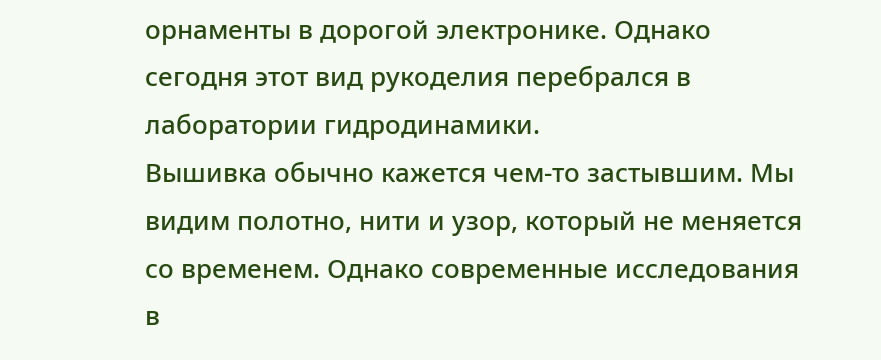орнаменты в дорогой электронике. Однако сегодня этот вид рукоделия перебрался в лаборатории гидродинамики.
Вышивка обычно кажется чем-то застывшим. Мы видим полотно, нити и узор, который не меняется со временем. Однако современные исследования в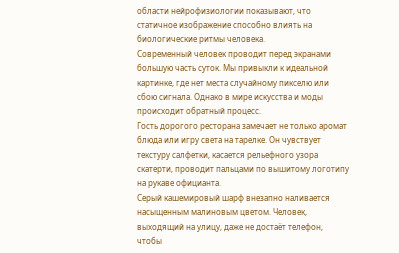области нейрофизиологии показывают, что статичное изображение способно влиять на биологические ритмы человека.
Современный человек проводит перед экранами большую часть суток. Мы привыкли к идеальной картинке, где нет места случайному пикселю или сбою сигнала. Однако в мире искусства и моды происходит обратный процесс.
Гость дорогого ресторана замечает не только аромат блюда или игру света на тарелке. Он чувствует текстуру салфетки, касается рельефного узора скатерти, проводит пальцами по вышитому логотипу на рукаве официанта.
Серый кашемировый шарф внезапно наливается насыщенным малиновым цветом. Человек, выходящий на улицу, даже не достаёт телефон, чтобы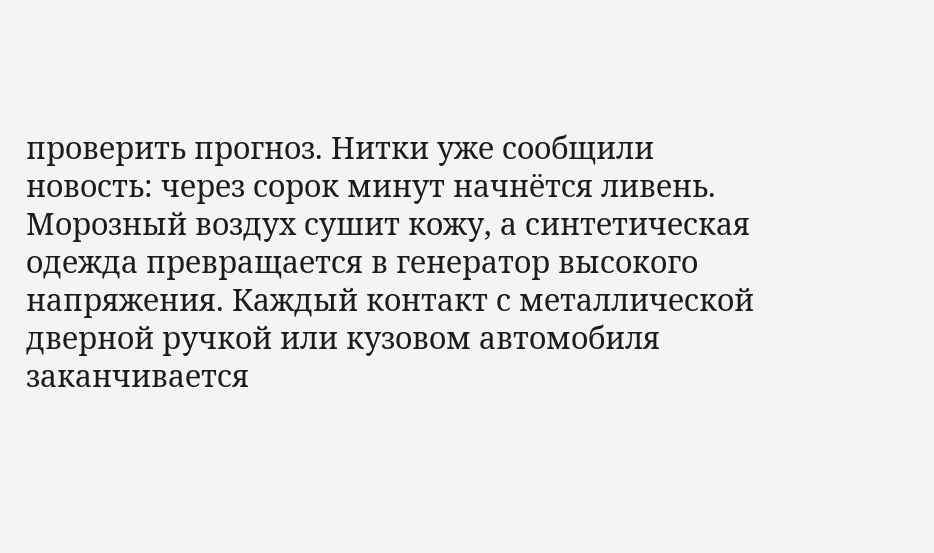проверить прогноз. Нитки уже сообщили новость: через сорок минут начнётся ливень.
Морозный воздух сушит кожу, а синтетическая одежда превращается в генератор высокого напряжения. Каждый контакт с металлической дверной ручкой или кузовом автомобиля заканчивается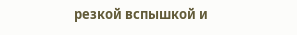резкой вспышкой и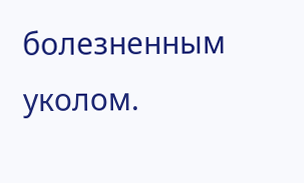болезненным уколом.